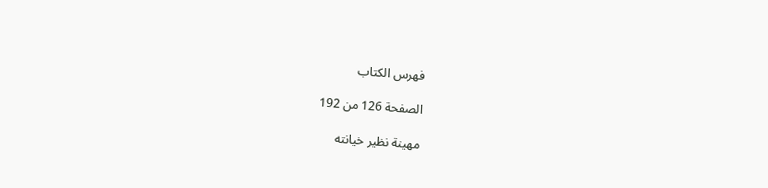فهرس الكتاب

الصفحة 126 من 192

مهينة نظير خيانته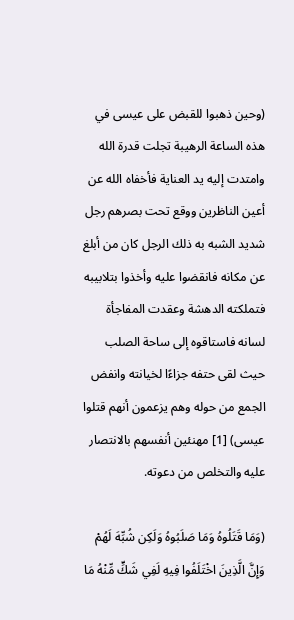(وحين ذهبوا للقبض على عيسى في هذه الساعة الرهيبة تجلت قدرة الله وامتدت إليه يد العناية فأخفاه الله عن أعين الناظرين ووقع تحت بصرهم رجل شديد الشبه به ذلك الرجل كان من أبلغ عن مكانه فانقضوا عليه وأخذوا بتلابيبه فتملكته الدهشة وعقدت المفاجأة لسانه فاستاقوه إلى ساحة الصلب حيث لقى حتفه جزاءًا لخيانته وانفض الجمع من حوله وهم يزعمون أنهم قتلوا عيسى) [1] مهنئين أنفسهم بالانتصار عليه والتخلص من دعوته.

(وَمَا قَتَلُوهُ وَمَا صَلَبُوهُ وَلَكِن شُبِّهَ لَهُمْ وَإِنَّ الَّذِينَ اخْتَلَفُوا فِيهِ لَفِي شَكٍّ مِّنْهُ مَا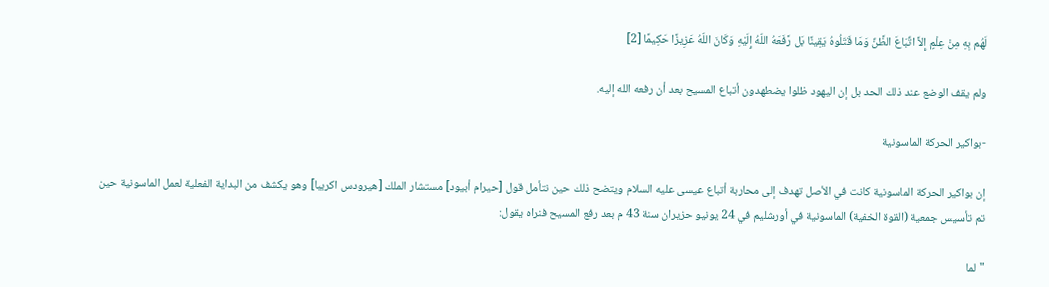لَهُم بِهِ مِنْ عِلْمٍ إِلاَّ اتِّبَاعَ الظَّنِّ وَمَا قَتَلُوهُ يَقِينًا بَل رَّفَعَهُ اللّهُ إِلَيْهِ وَكَانَ اللّهُ عَزِيزًا حَكِيمًا [2]

ولم يقف الوضع عند ذلك الحد بل إن اليهود ظلوا يضطهدون أتباع المسيح بعد أن رفعه الله إليه.

-بواكير الحركة الماسونية

إن بواكير الحركة الماسونية كانت في الأصل تهدف إلى محاربة أتباع عيسى عليه السلام ويتضح ذلك حين نتأمل قول [حيرام أبيود] مستشار الملك [هيرودس اكريبا] وهو يكشف من البداية الفعلية لعمل الماسونية حين تم تأسيس جمعية (القوة الخفية) الماسونية في أورشليم في 24 يونيو حزيران سنة 43 م بعد رفع المسيح فنراه يقول:

"لما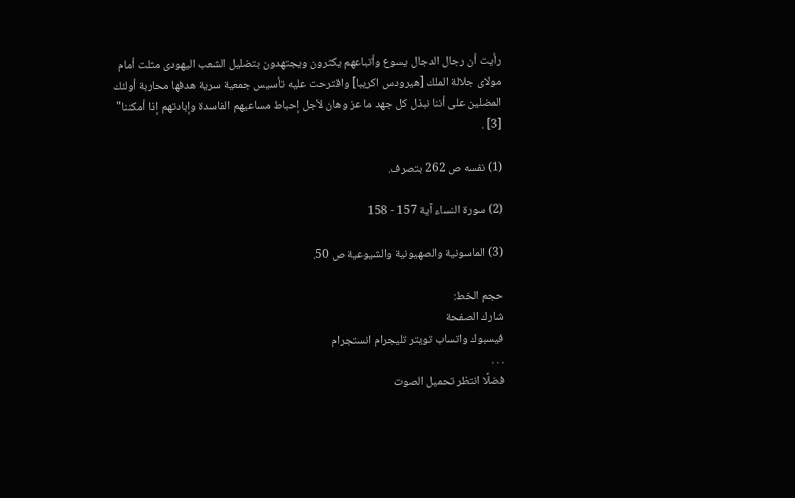رأيت أن رجال الدجال يسوع وأتباعهم يكثرون ويجتهدون بتضليل الشعب اليهودى مثلت أمام مولاى جلالة الملك [هيرودس اكريبا] واقترحت عليه تأسيس جمعية سرية هدفها محاربة أولئك المضلين على أننا نبذل كل جهد ما عز وهان لأجل إحباط مساعيهم الفاسدة وإبادتهم إذا أمكننا" [3] .

(1) نفسه ص 262 بتصرف.

(2) سورة النساء آية 157 - 158

(3) الماسونية والصهيونية والشيوعية ص 50.

حجم الخط:
شارك الصفحة
فيسبوك واتساب تويتر تليجرام انستجرام
. . .
فضلًا انتظر تحميل الصوت